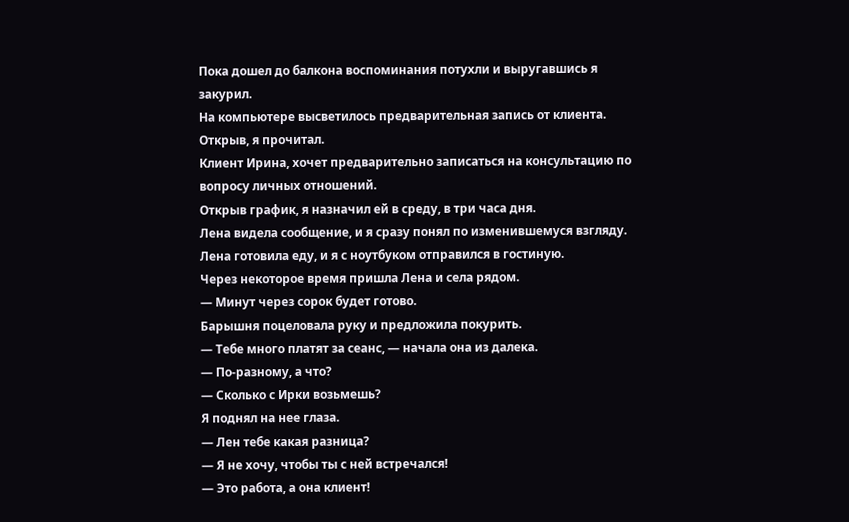Пока дошел до балкона воспоминания потухли и выругавшись я закурил.
На компьютере высветилось предварительная запись от клиента.
Открыв, я прочитал.
Клиент Ирина, хочет предварительно записаться на консультацию по вопросу личных отношений.
Открыв график, я назначил ей в среду, в три часа дня.
Лена видела сообщение, и я сразу понял по изменившемуся взгляду. Лена готовила еду, и я с ноутбуком отправился в гостиную.
Через некоторое время пришла Лена и села рядом.
— Минут через сорок будет готово.
Барышня поцеловала руку и предложила покурить.
— Тебе много платят за сеанс, — начала она из далека.
— По-разному, а что?
— Сколько с Ирки возьмешь?
Я поднял на нее глаза.
— Лен тебе какая разница?
— Я не хочу, чтобы ты с ней встречался!
— Это работа, а она клиент!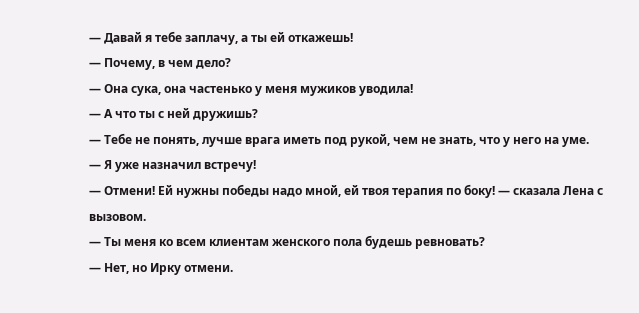— Давай я тебе заплачу, а ты ей откажешь!
— Почему, в чем дело?
— Она сука, она частенько у меня мужиков уводила!
— А что ты с ней дружишь?
— Тебе не понять, лучше врага иметь под рукой, чем не знать, что у него на уме.
— Я уже назначил встречу!
— Отмени! Ей нужны победы надо мной, ей твоя терапия по боку! — сказала Лена с вызовом.
— Ты меня ко всем клиентам женского пола будешь ревновать?
— Нет, но Ирку отмени.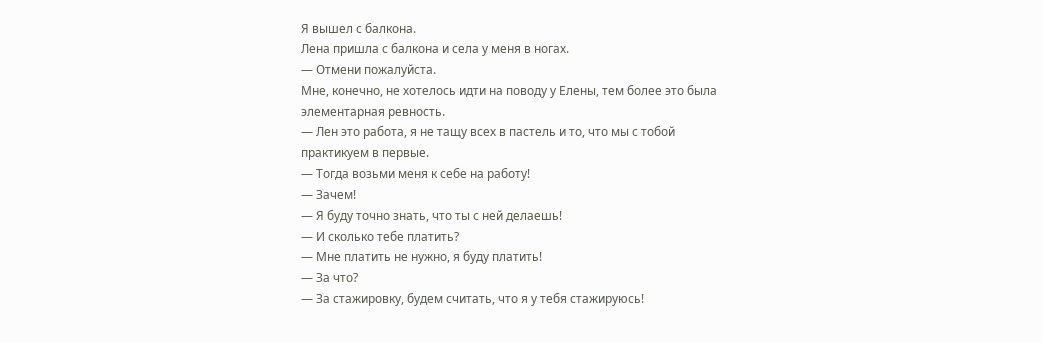Я вышел с балкона.
Лена пришла с балкона и села у меня в ногах.
— Отмени пожалуйста.
Мне, конечно, не хотелось идти на поводу у Елены, тем более это была элементарная ревность.
— Лен это работа, я не тащу всех в пастель и то, что мы с тобой практикуем в первые.
— Тогда возьми меня к себе на работу!
— Зачем!
— Я буду точно знать, что ты с ней делаешь!
— И сколько тебе платить?
— Мне платить не нужно, я буду платить!
— За что?
— За стажировку, будем считать, что я у тебя стажируюсь!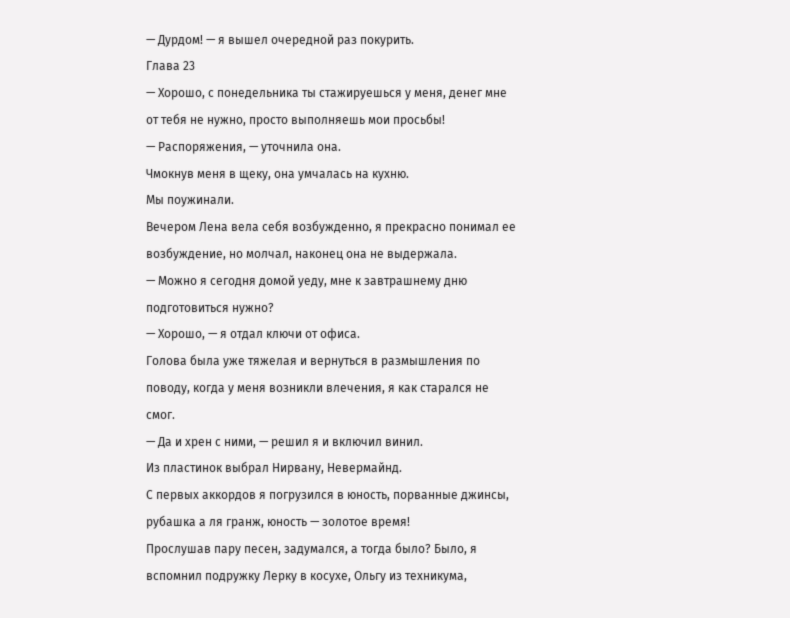— Дурдом! — я вышел очередной раз покурить.
Глава 23
— Хорошо, с понедельника ты стажируешься у меня, денег мне от тебя не нужно, просто выполняешь мои просьбы!
— Распоряжения, — уточнила она.
Чмокнув меня в щеку, она умчалась на кухню.
Мы поужинали.
Вечером Лена вела себя возбужденно, я прекрасно понимал ее возбуждение, но молчал, наконец она не выдержала.
— Можно я сегодня домой уеду, мне к завтрашнему дню подготовиться нужно?
— Хорошо, — я отдал ключи от офиса.
Голова была уже тяжелая и вернуться в размышления по поводу, когда у меня возникли влечения, я как старался не смог.
— Да и хрен с ними, — решил я и включил винил.
Из пластинок выбрал Нирвану, Невермайнд.
С первых аккордов я погрузился в юность, порванные джинсы, рубашка а ля гранж, юность — золотое время!
Прослушав пару песен, задумался, а тогда было? Было, я вспомнил подружку Лерку в косухе, Ольгу из техникума,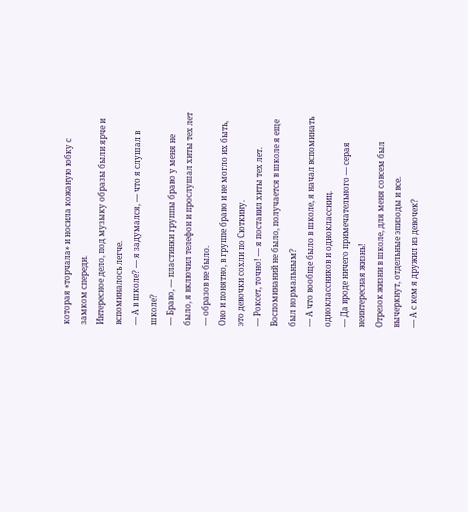которая «торчала» и носила кожаную юбку с замком спереди.
Интересное дело, под музыку образы были ярче и вспоминалось легче.
— А в школе? — я задумался, — что я слушал в школе?
— Браво, — пластинки группы браво у меня не было, я включил телефон и прослушал хиты тех лет — образов не было.
Оно и понятно, в группе браво и не могло их быть, это девочки сохли по Сюткину.
— Роксет, точно! — я поставил хиты тех лет.
Воспоминаний не было, получается в школе я еще был нормальным?
— А что вообще было в школе, я начал вспоминать одноклассников и одноклассниц.
— Да вроде ничего примечательного — серая неинтересная жизнь!
Отрезок жизни в школе, для меня совсем был вычеркнут, отдельные эпизоды и все.
— А с кем я дружил из девочек?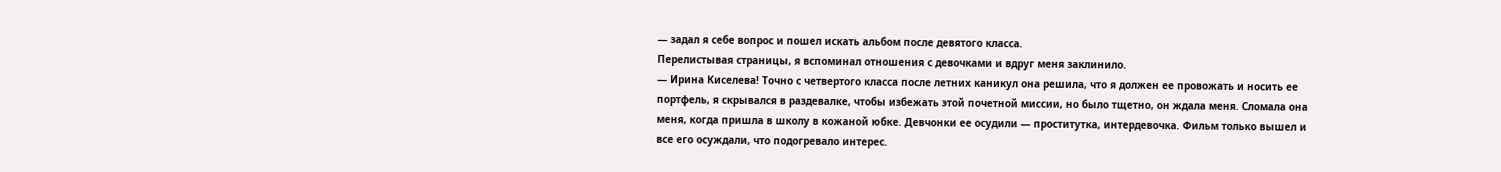— задал я себе вопрос и пошел искать альбом после девятого класса.
Перелистывая страницы, я вспоминал отношения с девочками и вдруг меня заклинило.
— Ирина Киселева! Точно с четвертого класса после летних каникул она решила, что я должен ее провожать и носить ее портфель, я скрывался в раздевалке, чтобы избежать этой почетной миссии, но было тщетно, он ждала меня. Сломала она меня, когда пришла в школу в кожаной юбке. Девчонки ее осудили — проститутка, интердевочка. Фильм только вышел и все его осуждали, что подогревало интерес.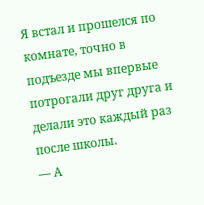Я встал и прошелся по комнате, точно в подъезде мы впервые потрогали друг друга и делали это каждый раз после школы.
— А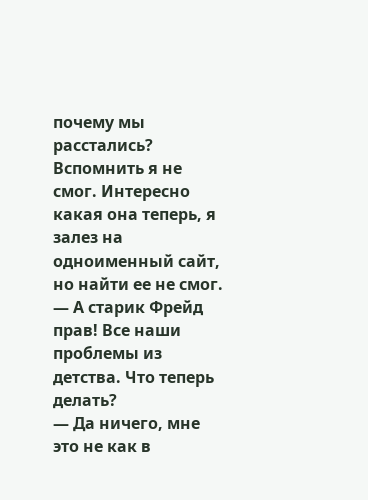почему мы расстались?
Вспомнить я не смог. Интересно какая она теперь, я залез на одноименный сайт, но найти ее не смог.
— А старик Фрейд прав! Все наши проблемы из детства. Что теперь делать?
— Да ничего, мне это не как в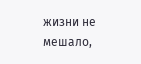жизни не мешало,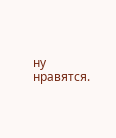ну нравятся.